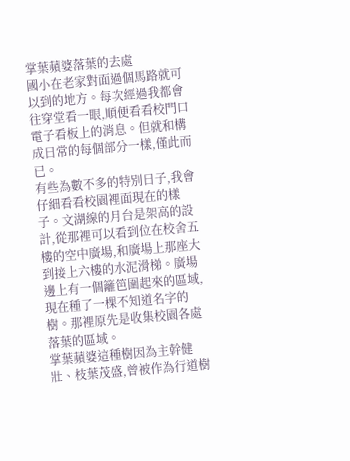掌葉蘋婆落葉的去處
國小在老家對面過個馬路就可以到的地方。每次經過我都會往穿堂看一眼,順便看看校門口電子看板上的消息。但就和構成日常的每個部分一樣,僅此而已。
有些為數不多的特別日子,我會仔細看看校園裡面現在的樣子。文湖線的月台是架高的設計,從那裡可以看到位在校舍五樓的空中廣場,和廣場上那座大到接上六樓的水泥滑梯。廣場邊上有一個籬笆圍起來的區域,現在種了一棵不知道名字的樹。那裡原先是收集校園各處落葉的區域。
掌葉蘋婆這種樹因為主幹健壯、枝葉茂盛,曾被作為行道樹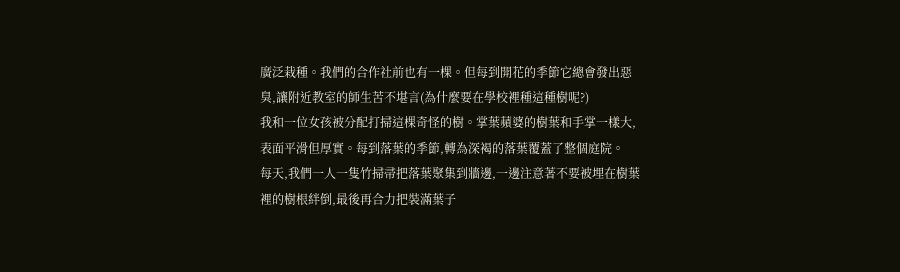廣泛栽種。我們的合作社前也有一棵。但每到開花的季節它總會發出惡臭,讓附近教室的師生苦不堪言(為什麼要在學校裡種這種樹呢?)
我和一位女孩被分配打掃這棵奇怪的樹。掌葉蘋婆的樹葉和手掌一樣大,表面平滑但厚實。每到落葉的季節,轉為深褐的落葉覆蓋了整個庭院。
每天,我們一人一隻竹掃帚把落葉聚集到牆邊,一邊注意著不要被埋在樹葉裡的樹根絆倒,最後再合力把裝滿葉子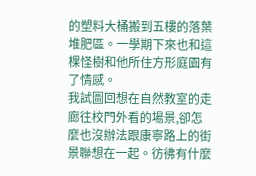的塑料大桶搬到五樓的落葉堆肥區。一學期下來也和這棵怪樹和他所住方形庭園有了情感。
我試圖回想在自然教室的走廊往校門外看的場景,卻怎麼也沒辦法跟康寧路上的街景聯想在一起。彷彿有什麼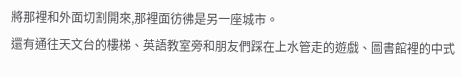將那裡和外面切割開來,那裡面彷彿是另一座城市。
還有通往天文台的樓梯、英語教室旁和朋友們踩在上水管走的遊戲、圖書館裡的中式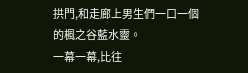拱門,和走廊上男生們一口一個的楓之谷藍水靈。
一幕一幕,比往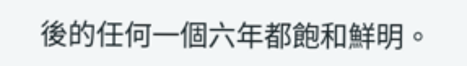後的任何一個六年都飽和鮮明。